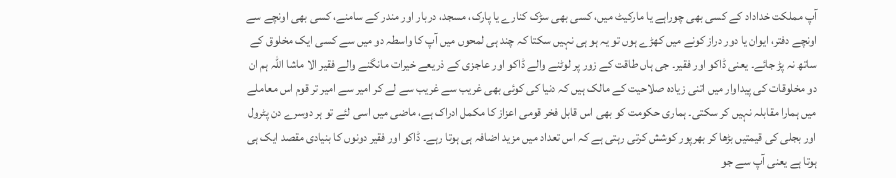آپ مملکت خداداد کے کسی بھی چوراہے یا مارکیٹ میں، کسی بھی سڑک کنارے یا پارک، مسجد، دربار اور مندر کے سامنے، کسی بھی اونچے سے اونچے دفتر، ایوان یا دور دراز کونے میں کھڑے ہوں تو یہ ہو ہی نہیں سکتا کہ چند ہی لمحوں میں آپ کا واسطہ دو میں سے کسی ایک مخلوق کے ساتھ نہ پڑ جائے۔ یعنی ڈاکو اور فقیر۔ جی ہاں طاقت کے زور پر لوٹنے والے ڈاکو اور عاجزی کے ذریعے خیرات مانگنے والے فقیر الا ماشا اللہ ہم ان دو مخلوقات کی پیداوار میں اتنی زیادہ صلاحیت کے مالک ہیں کہ دنیا کی کوئی بھی غریب سے غریب سے لے کر امیر سے امیر تر قوم اس معاملے میں ہمارا مقابلہ نہیں کر سکتی۔ ہماری حکومت کو بھی اس قابل فخر قومی اعزاز کا مکمل ادراک ہے، ماضی میں اسی لئے تو ہر دوسرے دن پٹرول اور بجلی کی قیمتیں بڑھا کر بھرپور کوشش کرتی رہتی ہے کہ اس تعداد میں مزید اضافہ ہی ہوتا رہے۔ ڈاکو اور فقیر دونوں کا بنیادی مقصد ایک ہی ہوتا ہے یعنی آپ سے جو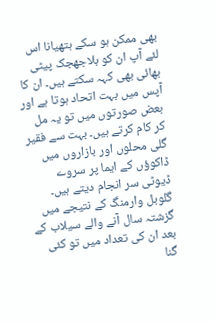بھی ممکن ہو سکے ہتھیانا اس لئے آپ ان کو بلاجھجک پیٹی بھائی بھی کہہ سکتے ہیں۔ ان کا آپس میں بہت اتحاد ہوتا ہے اور بعض صورتوں میں تو یہ مل کر کام کرتے ہیں۔ بہت سے فقیر گلی محلوں اور بازاروں میں ڈاکوؤں کے ایما پر سروے ڈیوٹی سر انجام دیتے ہیں۔ گلوبل وارمنگ کے نتیجے میں گزشتہ سال آنے والے سیلاب کے بعد ان کی تعداد میں تو کئی گنا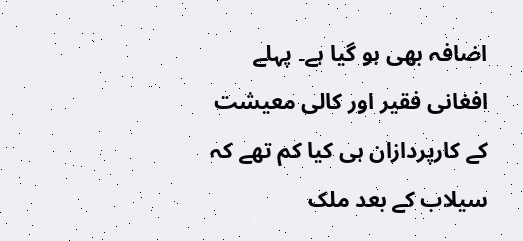اضافہ بھی ہو گیا ہے۔ پہلے افغانی فقیر اور کالی معیشت کے کارپردازان ہی کیا کم تھے کہ سیلاب کے بعد ملک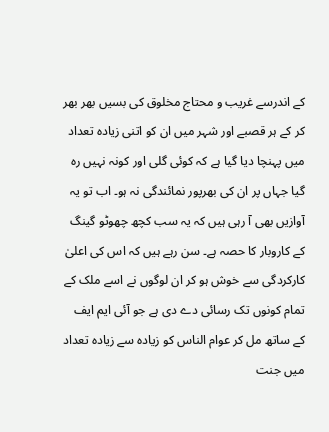کے اندرسے غریب و محتاج مخلوق کی بسیں بھر بھر کر کے ہر قصبے اور شہر میں ان کو اتنی زیادہ تعداد میں پہنچا دیا گیا ہے کہ کوئی گلی اور کونہ نہیں رہ گیا جہاں پر ان کی بھرپور نمائندگی نہ ہو۔ اب تو یہ آوازیں بھی آ رہی ہیں کہ یہ سب کچھ چھوٹو گینگ کے کاروبار کا حصہ ہے۔ سن رہے ہیں کہ اس کی اعلیٰ کارکردگی سے خوش ہو کر ان لوگوں نے اسے ملک کے تمام کونوں تک رسائی دے دی ہے جو آئی ایم ایف کے ساتھ مل کر عوام الناس کو زیادہ سے زیادہ تعداد میں جنت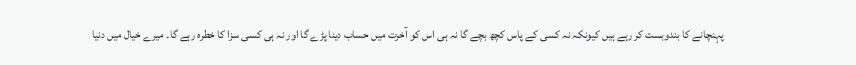پہنچانے کا بندوبست کر رہے ہیں کیونکہ نہ کسی کے پاس کچھ بچے گا نہ ہی اس کو آخرت میں حساب دینا پڑے گا اور نہ ہی کسی سزا کا خطرہ رہے گا۔ میرے خیال میں دنیا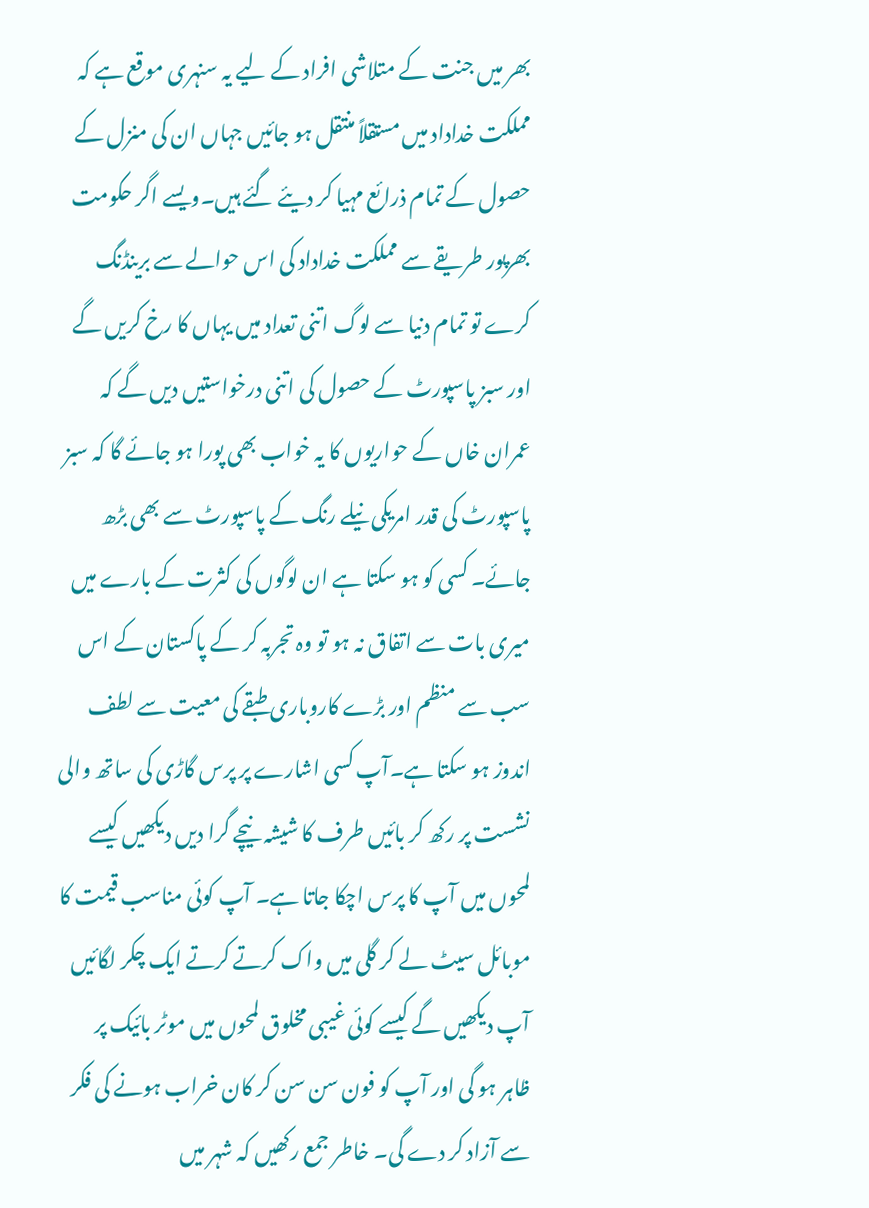بھر میں جنت کے متلاشی افراد کے لیے یہ سنہری موقع ہے کہ مملکت خداداد میں مستقلاً منتقل ہو جائیں جہاں ان کی منزل کے حصول کے تمام ذرائع مہیا کر دیئے گئے ہیں۔ویسے اگر حکومت بھرپور طریقے سے مملکت خداداد کی اس حوالے سے برینڈنگ کرے تو تمام دنیا سے لوگ اتنی تعداد میں یہاں کا رخ کریں گے اور سبز پاسپورٹ کے حصول کی اتنی درخواستیں دیں گے کہ عمران خاں کے حواریوں کا یہ خواب بھی پورا ہو جائے گا کہ سبز پاسپورٹ کی قدر امریکی نیلے رنگ کے پاسپورٹ سے بھی بڑھ جائے۔ کسی کو ہو سکتا ہے ان لوگوں کی کثرت کے بارے میں میری بات سے اتفاق نہ ہو تو وہ تجربہ کر کے پاکستان کے اس سب سے منظم اور بڑے کاروباری طبقے کی معیت سے لطف اندوز ہو سکتا ہے۔آپ کسی اشارے پر پرس گاڑی کی ساتھ والی نشست پر رکھ کر بائیں طرف کا شیشہ نیچے گرا دیں دیکھیں کیسے لمحوں میں آپ کا پرس اچکا جاتا ہے۔ آپ کوئی مناسب قیمت کا موبائل سیٹ لے کر گلی میں واک کرتے کرتے ایک چکر لگائیں آپ دیکھیں گے کیسے کوئی غیبی مخلوق لمحوں میں موٹر بائیک پر ظاہر ہو گی اور آپ کو فون سن سن کر کان خراب ہونے کی فکر سے آزاد کر دے گی۔ خاطر جمع رکھیں کہ شہر میں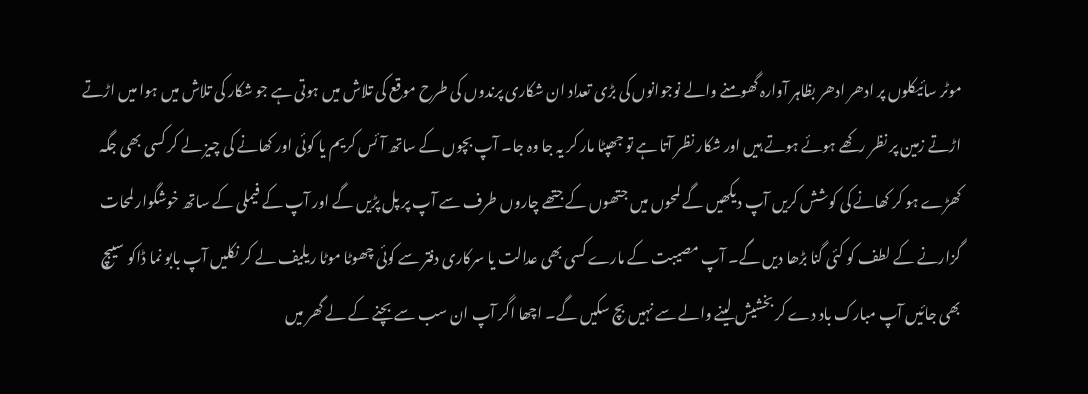موٹر سائیکلوں پر ادھر ادھر بظاہر آوارہ گھومنے والے نوجوانوں کی بڑی تعداد ان شکاری پرندوں کی طرح موقع کی تلاش میں ہوتی ہے جو شکار کی تلاش میں ہوا میں اڑتے اڑتے زمین پر نظر رکھے ہوئے ہوتے ہیں اور شکار نظر آتا ہے تو جھپٹا مار کر یہ جا وہ جا۔ آپ بچوں کے ساتھ آئس کریم یا کوئی اور کھانے کی چیز لے کر کسی بھی جگہ کھڑے ہو کر کھانے کی کوشش کریں آپ دیکھیں گے لمحوں میں جتھوں کے جتھے چاروں طرف سے آپ پر پل پڑیں گے اور آپ کے فیملی کے ساتھ خوشگوار لمحات گزارنے کے لطف کو کئی گنا بڑھا دیں گے۔ آپ مصیبت کے مارے کسی بھی عدالت یا سرکاری دفتر سے کوئی چھوٹا موٹا ریلیف لے کر نکلیں آپ بابو نما ڈاکو سیبچ بھی جائیں آپ مبارک باد دے کر بخشیش لینے والے سے نہیں بچ سکیں گے۔ اچھا اگر آپ ان سب سے بچنے کے لے گھر میں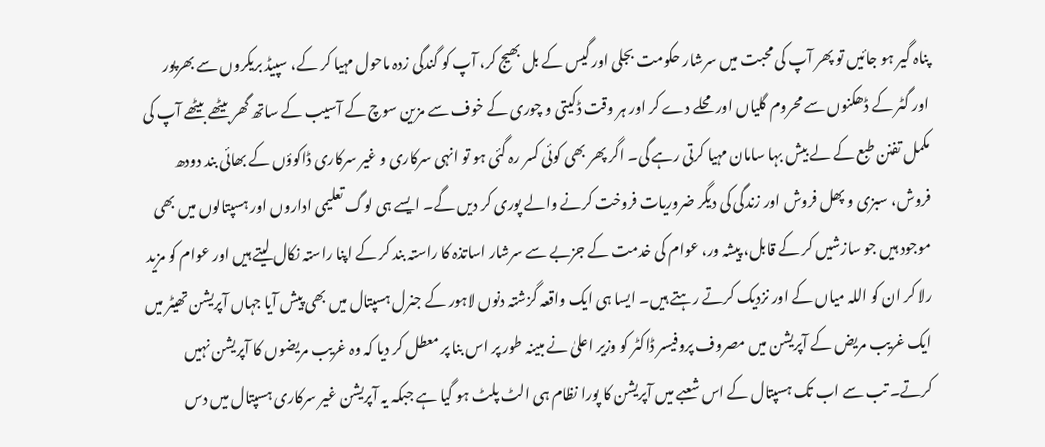پناہ گیر ہو جائیں تو پھر آپ کی محبت میں سرشار حکومت بجلی اور گیس کے بل بھیج کر، آپ کو گندگی زدہ ماحول مہیا کر کے، سپیڈ بریکروں سے بھرپور اور گٹر کے ڈھکنوں سے محروم گلیاں اور محلے دے کر اور ہر وقت ڈکیتی و چوری کے خوف سے مزین سوچ کے آسیب کے ساتھ گھر بیٹھے بیٹھے آپ کی مکمل تفنن طبع کے لے بیش بہا سامان مہیا کرتی رہے گی۔ اگر پھر بھی کوئی کسر رہ گئی ہو تو انہی سرکاری و غیر سرکاری ڈاکوؤں کے بھائی بند دودھ فروش، سبزی و پھل فروش اور زندگی کی دیگر ضروریات فروخت کرنے والے پوری کر دیں گے۔ ایسے ہی لوگ تعلیمی اداروں اور ہسپتالوں میں بھی موجود ہیں جو سازشیں کر کے قابل، پیشہ ور، عوام کی خدمت کے جزبے سے سرشار اساتذہ کا راستہ بند کر کے اپنا راستہ نکال لیتے ہیں اور عوام کو مزید رلا کر ان کو اللہ میاں کے اور نزدیک کرتے رہتے ہیں۔ ایسا ہی ایک واقعہ گزشتہ دنوں لاہور کے جنرل ہسپتال میں بھی پیش آیا جہاں آپریشن تھیٹر میں ایک غریب مریض کے آپریشن میں مصروف پروفیسر ڈاکٹر کو وزیر اعلیٰ نے مبینہ طور پر اس بنا پر معطل کر دیا کہ وہ غریب مریضوں کا آپریشن نہیں کرتے۔ تب سے اب تک ہسپتال کے اس شعبے میں آپریشن کا پورا نظام ہی الٹ پلٹ ہو گیا ہے جبکہ یہ آپریشن غیر سرکاری ہسپتال میں دس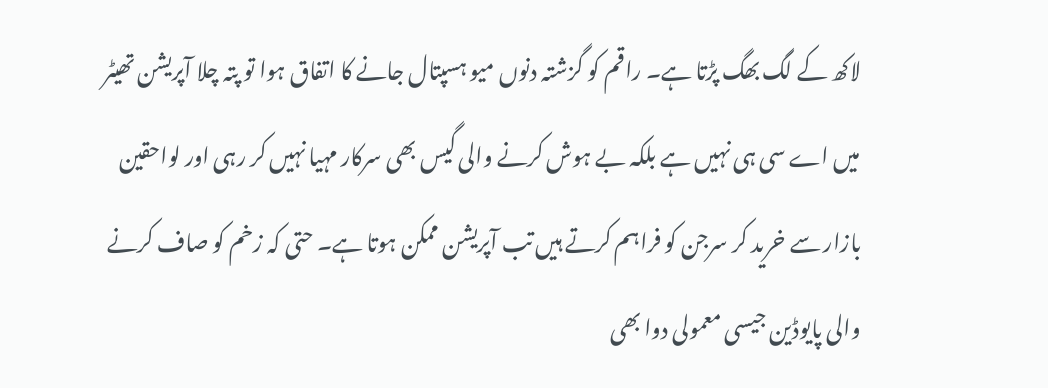لاکھ کے لگ بھگ پڑتا ہے۔ راقم کو گزشتہ دنوں میو ہسپتال جانے کا اتفاق ہوا تو پتہ چلا آپریشن تھیٹر میں اے سی ہی نہیں ہے بلکہ بے ہوش کرنے والی گیس بھی سرکار مہیا نہیں کر رہی اور لواحقین بازار سے خرید کر سرجن کو فراہم کرتے ہیں تب آپریشن ممکن ہوتا ہے۔ حتی کہ زخم کو صاف کرنے والی پایوڈین جیسی معمولی دوا بھی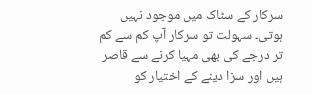سرکار کے سٹاک میں موجود نہیں ہوتی۔ سہولت تو سرکار آپ کم سے کم تر درجے کی بھی مہیا کرنے سے قاصر ہیں اور سزا دینے کے اختیار کو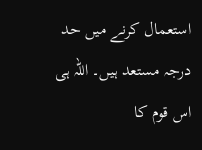استعمال کرنے میں حد درجہ مستعد ہیں۔ اللہ ہی اس قوم کا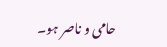حامی و ناصر ہو۔